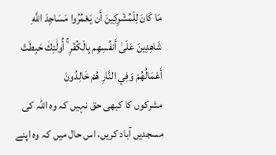مَا كَانَ لِلْمُشْرِكِينَ أَن يَعْمُرُوا مَسَاجِدَ اللَّهِ شَاهِدِينَ عَلَىٰ أَنفُسِهِم بِالْكُفْرِ ۚ أُولَٰئِكَ حَبِطَتْ أَعْمَالُهُمْ وَفِي النَّارِ هُمْ خَالِدُونَ
مشرکوں کا کبھی حق نہیں کہ وہ اللہ کی مسجدیں آباد کریں، اس حال میں کہ وہ اپنے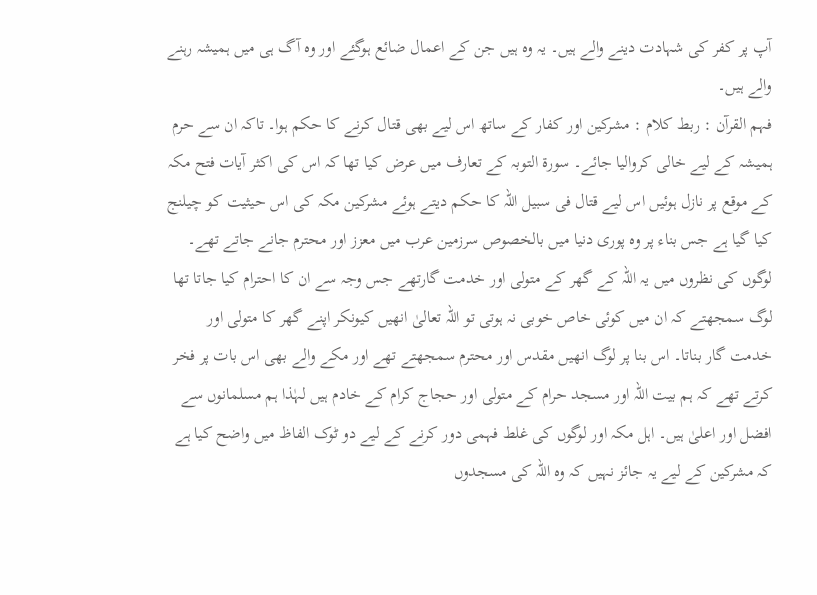آپ پر کفر کی شہادت دینے والے ہیں۔ یہ وہ ہیں جن کے اعمال ضائع ہوگئے اور وہ آگ ہی میں ہمیشہ رہنے والے ہیں۔
فہم القرآن : ربط کلام : مشرکین اور کفار کے ساتھ اس لیے بھی قتال کرنے کا حکم ہوا۔ تاکہ ان سے حرم ہمیشہ کے لیے خالی کروالیا جائے۔ سورۃ التوبہ کے تعارف میں عرض کیا تھا کہ اس کی اکثر آیات فتح مکہ کے موقع پر نازل ہوئیں اس لیے قتال فی سبیل اللہ کا حکم دیتے ہوئے مشرکین مکہ کی اس حیثیت کو چیلنج کیا گیا ہے جس بناء پر وہ پوری دنیا میں بالخصوص سرزمین عرب میں معزز اور محترم جانے جاتے تھے۔ لوگوں کی نظروں میں یہ اللہ کے گھر کے متولی اور خدمت گارتھے جس وجہ سے ان کا احترام کیا جاتا تھا لوگ سمجھتے کہ ان میں کوئی خاص خوبی نہ ہوتی تو اللہ تعالیٰ انھیں کیونکر اپنے گھر کا متولی اور خدمت گار بناتا۔ اس بنا پر لوگ انھیں مقدس اور محترم سمجھتے تھے اور مکے والے بھی اس بات پر فخر کرتے تھے کہ ہم بیت اللہ اور مسجد حرام کے متولی اور حجاج کرام کے خادم ہیں لہٰذا ہم مسلمانوں سے افضل اور اعلیٰ ہیں۔ اہل مکہ اور لوگوں کی غلط فہمی دور کرنے کے لیے دو ٹوک الفاظ میں واضح کیا ہے کہ مشرکین کے لیے یہ جائز نہیں کہ وہ اللہ کی مسجدوں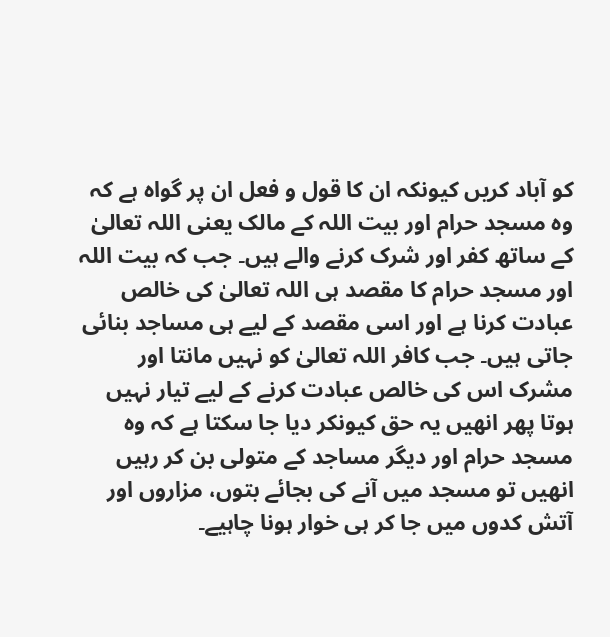کو آباد کریں کیونکہ ان کا قول و فعل ان پر گواہ ہے کہ وہ مسجد حرام اور بیت اللہ کے مالک یعنی اللہ تعالیٰ کے ساتھ کفر اور شرک کرنے والے ہیں۔ جب کہ بیت اللہ اور مسجد حرام کا مقصد ہی اللہ تعالیٰ کی خالص عبادت کرنا ہے اور اسی مقصد کے لیے ہی مساجد بنائی جاتی ہیں۔ جب کافر اللہ تعالیٰ کو نہیں مانتا اور مشرک اس کی خالص عبادت کرنے کے لیے تیار نہیں ہوتا پھر انھیں یہ حق کیونکر دیا جا سکتا ہے کہ وہ مسجد حرام اور دیگر مساجد کے متولی بن کر رہیں انھیں تو مسجد میں آنے کی بجائے بتوں، مزاروں اور آتش کدوں میں جا کر ہی خوار ہونا چاہیے۔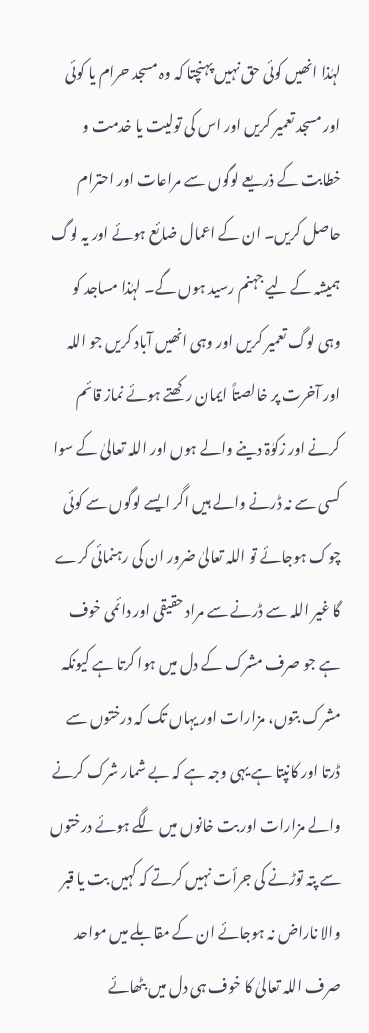لہٰذا انھیں کوئی حق نہیں پہنچتا کہ وہ مسجد حرام یا کوئی اور مسجد تعمیر کریں اور اس کی تولیت یا خدمت و خطابت کے ذریعے لوگوں سے مراعات اور احترام حاصل کریں۔ ان کے اعمال ضائع ہوئے اور یہ لوگ ہمیشہ کے لیے جہنم رسید ہوں گے۔ لہٰذا مساجد کو وہی لوگ تعمیر کریں اور وہی انھیں آباد کریں جو اللہ اور آخرت پر خالصتاً ایمان رکھتے ہوئے نماز قائم کرنے اور زکوٰۃ دینے والے ہوں اور اللہ تعالیٰ کے سوا کسی سے نہ ڈرنے والے ہیں اگر ایسے لوگوں سے کوئی چوک ہوجائے تو اللہ تعالیٰ ضرور ان کی رہنمائی کرے گا غیر اللہ سے ڈرنے سے مراد حقیقی اور دائمی خوف ہے جو صرف مشرک کے دل میں ہوا کرتا ہے کیونکہ مشرک بتوں، مزارات اور یہاں تک کہ درختوں سے ڈرتا اور کانپتا ہے یہی وجہ ہے کہ بے شمار شرک کرنے والے مزارات اور بت خانوں میں لگے ہوئے درختوں سے پتہ توڑنے کی جرأت نہیں کرتے کہ کہیں بت یا قبر والا ناراض نہ ہوجائے ان کے مقابلے میں مواحد صرف اللہ تعالیٰ کا خوف ہی دل میں بٹھائے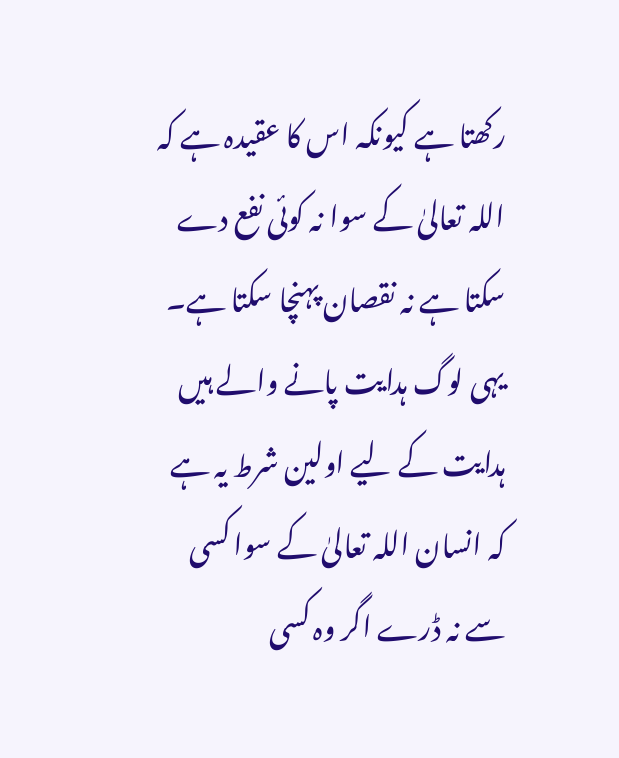رکھتا ہے کیونکہ اس کا عقیدہ ہے کہ اللہ تعالیٰ کے سوا نہ کوئی نفع دے سکتا ہے نہ نقصان پہنچا سکتا ہے۔ یہی لوگ ہدایت پانے والے ہیں ہدایت کے لیے اولین شرط یہ ہے کہ انسان اللہ تعالیٰ کے سوا کسی سے نہ ڈرے اگر وہ کسی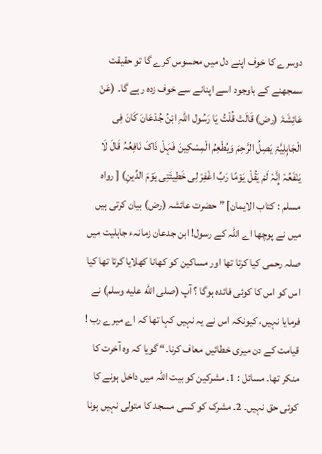دوسرے کا خوف اپنے دل میں محسوس کرے گا تو حقیقت سمجھنے کے باوجود اسے اپنانے سے خوف زدہ رہے گا۔ (عَنْ عَائِشَۃَ (رض) قَالَتْ قُلْتُ یَا رَسُول اللّٰہِ ابْنُ جُدْعَانَ کَانَ فِی الْجَاہِلِیَّۃِ یَصِلُ الرَّحِمَ وَیُطْعِمُ الْمِسْکِینَ فَہَلْ ذَاکَ نَافِعُہُ قَالَ لَا یَنْفَعُہٗ إِنَّہٗ لَمْ یَقُلْ یَوْمًا رَبِّ اغْفِرْ لِی خَطِیئَتِی یَوْمَ الدِّینِ) [ رواہ مسلم : کتاب الایمان] ” حضرت عائشہ (رض) بیان کرتی ہیں میں نے پوچھا اے اللہ کے رسول! ابن جدعان زمانہء جاہلیت میں صلہ رحمی کیا کرتا تھا اور مساکین کو کھانا کھلایا کرتا تھا کیا اس کو اس کا کوئی فائدہ ہوگا ؟ آپ (صلى الله عليه وسلم) نے فرمایا نہیں، کیونکہ اس نے یہ نہیں کہا تھا کہ اے میرے رب ! قیامت کے دن میری خطائیں معاف کرنا۔“ گویا کہ وہ آخرت کا منکر تھا۔ مسائل : 1۔ مشرکین کو بیت اللہ میں داخل ہونے کا کوئی حق نہیں۔ 2۔ مشرک کو کسی مسجد کا متولی نہیں ہونا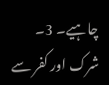چاہیے۔ 3۔ شرک اور کفر سے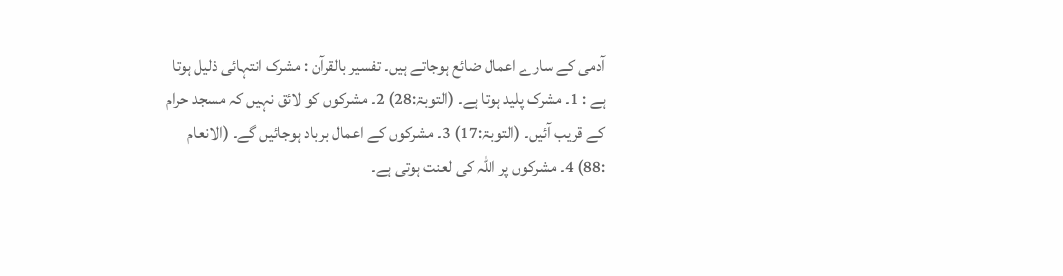آدمی کے سارے اعمال ضائع ہوجاتے ہیں۔ تفسیر بالقرآن : مشرک انتہائی ذلیل ہوتا ہے : 1۔ مشرک پلید ہوتا ہے۔ (التوبۃ:28) 2۔ مشرکوں کو لائق نہیں کہ مسجد حرام کے قریب آئیں۔ (التوبۃ:17) 3۔ مشرکوں کے اعمال برباد ہوجائیں گے۔ (الانعام :88) 4۔ مشرکوں پر اللہ کی لعنت ہوتی ہے۔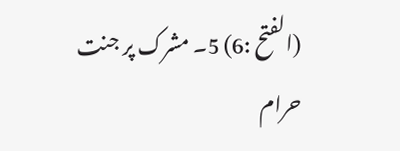(الفتح :6) 5۔ مشرک پر جنت حرام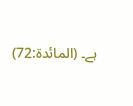ہے۔ (المائدۃ:72)